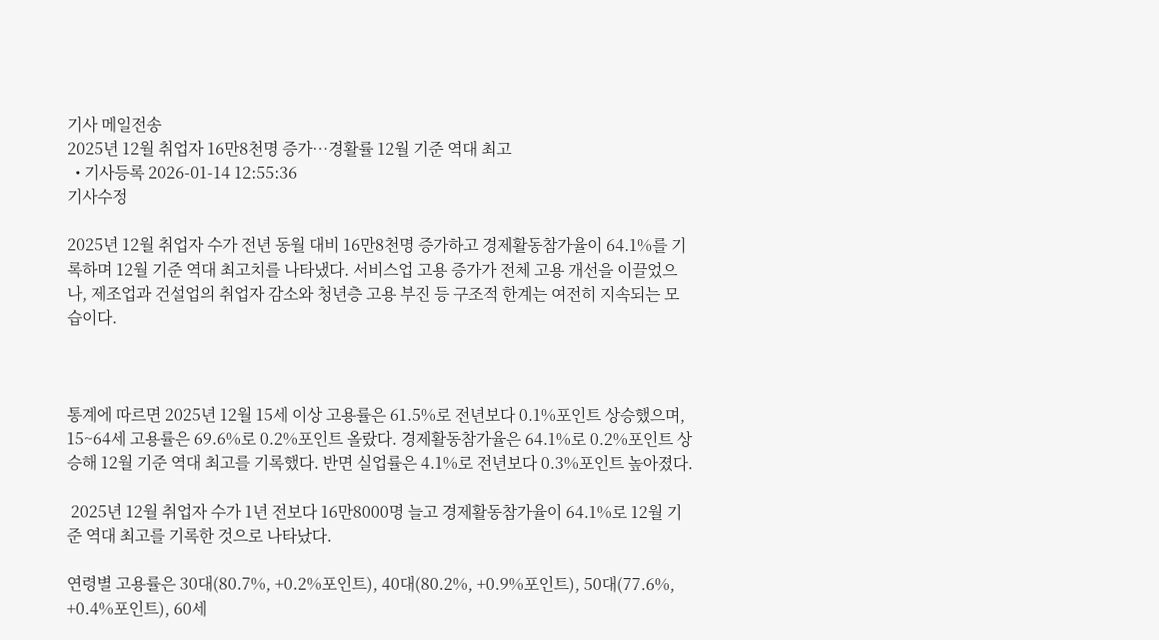기사 메일전송
2025년 12월 취업자 16만8천명 증가…경활률 12월 기준 역대 최고
  • 기사등록 2026-01-14 12:55:36
기사수정

2025년 12월 취업자 수가 전년 동월 대비 16만8천명 증가하고 경제활동참가율이 64.1%를 기록하며 12월 기준 역대 최고치를 나타냈다. 서비스업 고용 증가가 전체 고용 개선을 이끌었으나, 제조업과 건설업의 취업자 감소와 청년층 고용 부진 등 구조적 한계는 여전히 지속되는 모습이다.



통계에 따르면 2025년 12월 15세 이상 고용률은 61.5%로 전년보다 0.1%포인트 상승했으며, 15~64세 고용률은 69.6%로 0.2%포인트 올랐다. 경제활동참가율은 64.1%로 0.2%포인트 상승해 12월 기준 역대 최고를 기록했다. 반면 실업률은 4.1%로 전년보다 0.3%포인트 높아졌다.

 2025년 12월 취업자 수가 1년 전보다 16만8000명 늘고 경제활동참가율이 64.1%로 12월 기준 역대 최고를 기록한 것으로 나타났다.

연령별 고용률은 30대(80.7%, +0.2%포인트), 40대(80.2%, +0.9%포인트), 50대(77.6%, +0.4%포인트), 60세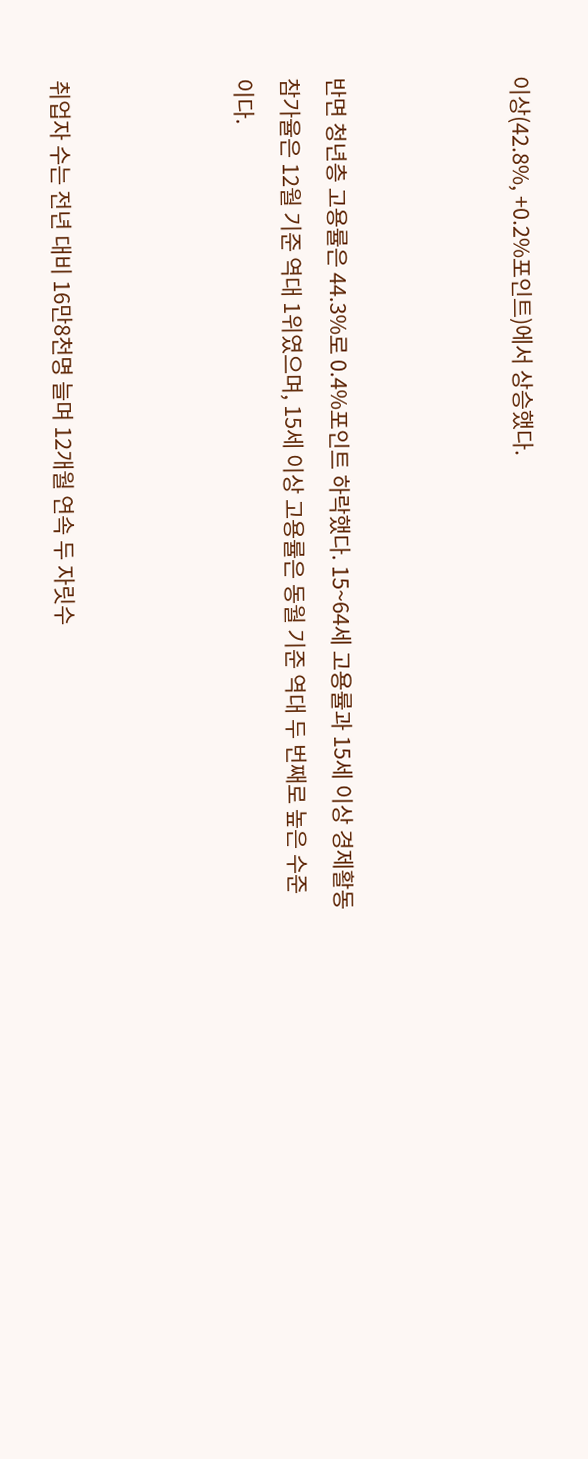이상(42.8%, +0.2%포인트)에서 상승했다.



반면 청년층 고용률은 44.3%로 0.4%포인트 하락했다. 15~64세 고용률과 15세 이상 경제활동참가율은 12월 기준 역대 1위였으며, 15세 이상 고용률은 동월 기준 역대 두 번째로 높은 수준이다.



취업자 수는 전년 대비 16만8천명 늘며 12개월 연속 두 자릿수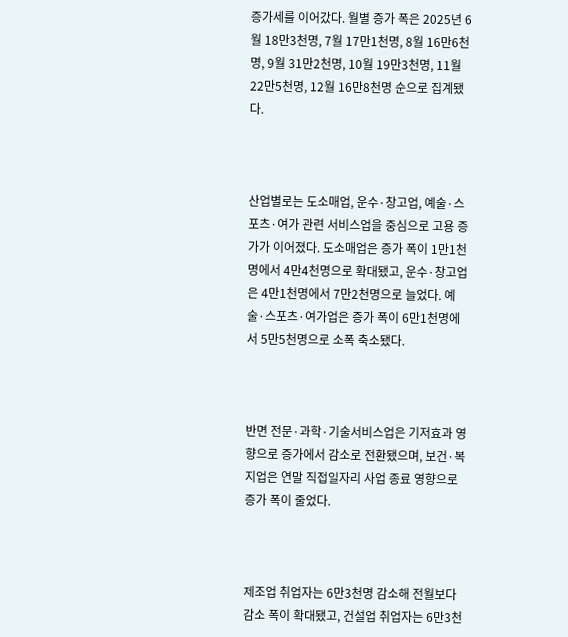증가세를 이어갔다. 월별 증가 폭은 2025년 6월 18만3천명, 7월 17만1천명, 8월 16만6천명, 9월 31만2천명, 10월 19만3천명, 11월 22만5천명, 12월 16만8천명 순으로 집계됐다.



산업별로는 도소매업, 운수·창고업, 예술·스포츠·여가 관련 서비스업을 중심으로 고용 증가가 이어졌다. 도소매업은 증가 폭이 1만1천명에서 4만4천명으로 확대됐고, 운수·창고업은 4만1천명에서 7만2천명으로 늘었다. 예술·스포츠·여가업은 증가 폭이 6만1천명에서 5만5천명으로 소폭 축소됐다.



반면 전문·과학·기술서비스업은 기저효과 영향으로 증가에서 감소로 전환됐으며, 보건·복지업은 연말 직접일자리 사업 종료 영향으로 증가 폭이 줄었다.



제조업 취업자는 6만3천명 감소해 전월보다 감소 폭이 확대됐고, 건설업 취업자는 6만3천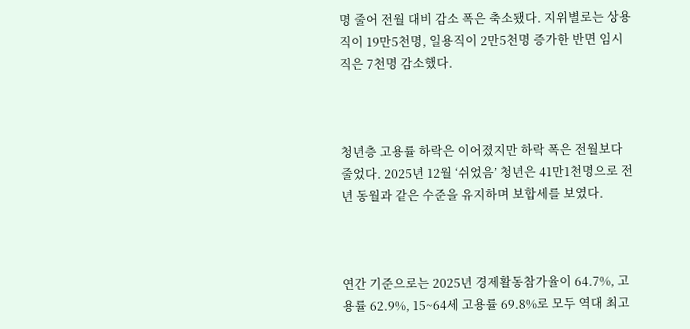명 줄어 전월 대비 감소 폭은 축소됐다. 지위별로는 상용직이 19만5천명, 일용직이 2만5천명 증가한 반면 임시직은 7천명 감소했다.



청년층 고용률 하락은 이어졌지만 하락 폭은 전월보다 줄었다. 2025년 12월 ‘쉬었음’ 청년은 41만1천명으로 전년 동월과 같은 수준을 유지하며 보합세를 보였다.



연간 기준으로는 2025년 경제활동참가율이 64.7%, 고용률 62.9%, 15~64세 고용률 69.8%로 모두 역대 최고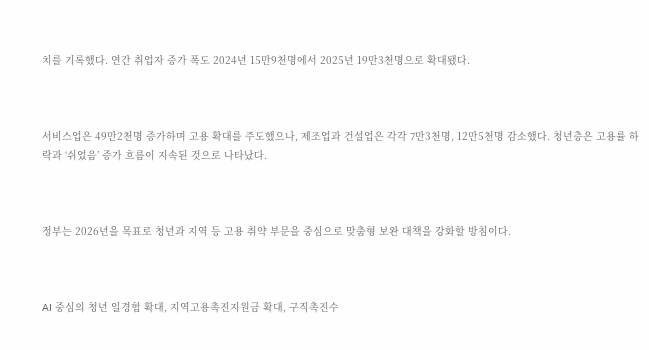치를 기록했다. 연간 취업자 증가 폭도 2024년 15만9천명에서 2025년 19만3천명으로 확대됐다.



서비스업은 49만2천명 증가하며 고용 확대를 주도했으나, 제조업과 건설업은 각각 7만3천명, 12만5천명 감소했다. 청년층은 고용률 하락과 ‘쉬었음’ 증가 흐름이 지속된 것으로 나타났다.



정부는 2026년을 목표로 청년과 지역 등 고용 취약 부문을 중심으로 맞춤형 보완 대책을 강화할 방침이다.



AI 중심의 청년 일경험 확대, 지역고용촉진지원금 확대, 구직촉진수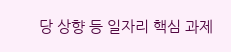당 상향 등 일자리 핵심 과제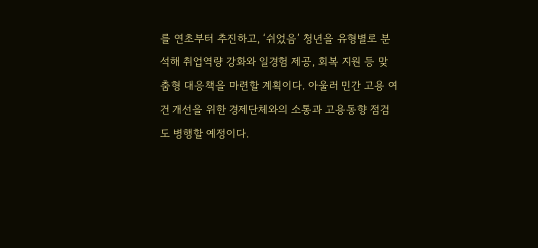를 연초부터 추진하고, ‘쉬었음’ 청년을 유형별로 분석해 취업역량 강화와 일경험 제공, 회복 지원 등 맞춤형 대응책을 마련할 계획이다. 아울러 민간 고용 여건 개선을 위한 경제단체와의 소통과 고용동향 점검도 병행할 예정이다.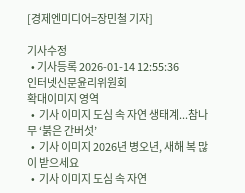[경제엔미디어=장민철 기자]

기사수정
  • 기사등록 2026-01-14 12:55:36
인터넷신문윤리위원회
확대이미지 영역
  •  기사 이미지 도심 속 자연 생태계...참나무 ‘붉은 간버섯’
  •  기사 이미지 2026년 병오년, 새해 복 많이 받으세요
  •  기사 이미지 도심 속 자연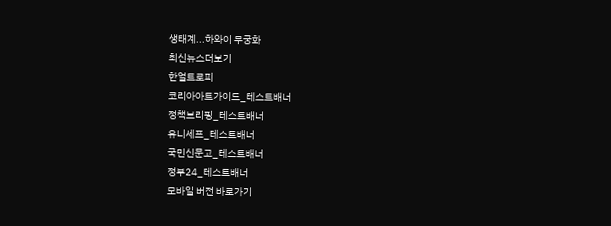생태계...하와이 무궁화
최신뉴스더보기
한얼트로피
코리아아트가이드_테스트배너
정책브리핑_테스트배너
유니세프_테스트배너
국민신문고_테스트배너
정부24_테스트배너
모바일 버전 바로가기